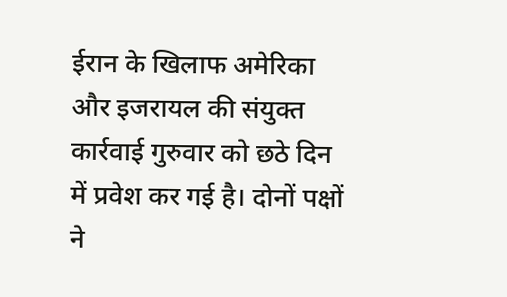ईरान के खिलाफ अमेरिका और इजरायल की संयुक्त कार्रवाई गुरुवार को छठे दिन में प्रवेश कर गई है। दोनों पक्षों ने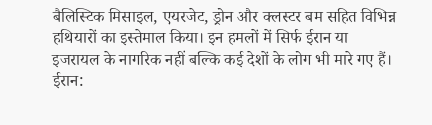बैलिस्टिक मिसाइल, एयरजेट, ड्रोन और क्लस्टर बम सहित विभिन्न हथियारों का इस्तेमाल किया। इन हमलों में सिर्फ ईरान या इजरायल के नागरिक नहीं बल्कि कई देशों के लोग भी मारे गए हैं।
ईरान: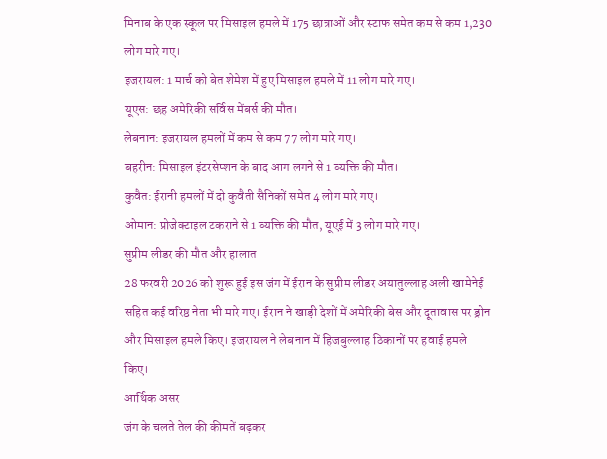मिनाब के एक स्कूल पर मिसाइल हमले में 175 छात्राओं और स्टाफ समेत कम से कम 1,230 लोग मारे गए।
इजरायल: 1 मार्च को बेत शेमेश में हुए मिसाइल हमले में 11 लोग मारे गए।
यूएस: छह अमेरिकी सर्विस मेंबर्स की मौत।
लेबनान: इजरायल हमलों में कम से कम 77 लोग मारे गए।
बहरीन: मिसाइल इंटरसेप्शन के बाद आग लगने से 1 व्यक्ति की मौत।
कुवैत: ईरानी हमलों में दो कुवैती सैनिकों समेत 4 लोग मारे गए।
ओमान: प्रोजेक्टाइल टकराने से 1 व्यक्ति की मौत, यूएई में 3 लोग मारे गए।
सुप्रीम लीडर की मौत और हालात
28 फरवरी 2026 को शुरू हुई इस जंग में ईरान के सुप्रीम लीडर अयातुल्लाह अली खामेनेई सहित कई वरिष्ठ नेता भी मारे गए। ईरान ने खाड़ी देशों में अमेरिकी बेस और दूतावास पर ड्रोन और मिसाइल हमले किए। इजरायल ने लेबनान में हिजबुल्लाह ठिकानों पर हवाई हमले किए।
आर्थिक असर
जंग के चलते तेल की कीमतें बढ़कर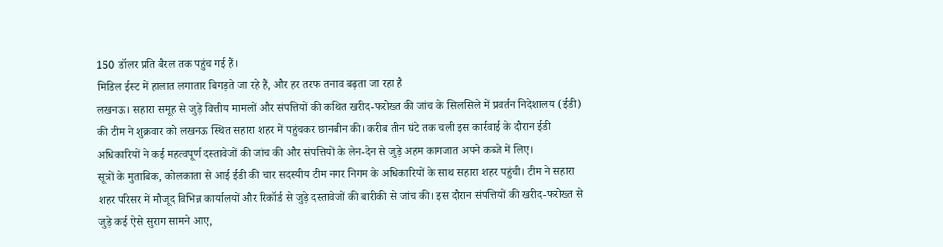150 डॉलर प्रति बैरल तक पहुंच गई हैं।
मिडिल ईस्ट में हालात लगातार बिगड़ते जा रहे हैं, और हर तरफ तनाव बढ़ता जा रहा है
लखनऊ। सहारा समूह से जुड़े वित्तीय मामलों और संपत्तियों की कथित खरीद-फरोख्त की जांच के सिलसिले में प्रवर्तन निदेशालय (ईडी) की टीम ने शुक्रवार को लखनऊ स्थित सहारा शहर में पहुंचकर छानबीन की। करीब तीन घंटे तक चली इस कार्रवाई के दौरान ईडी अधिकारियों ने कई महत्वपूर्ण दस्तावेजों की जांच की और संपत्तियों के लेन-देन से जुड़े अहम कागजात अपने कब्जे में लिए।
सूत्रों के मुताबिक, कोलकाता से आई ईडी की चार सदस्यीय टीम नगर निगम के अधिकारियों के साथ सहारा शहर पहुंची। टीम ने सहारा शहर परिसर में मौजूद विभिन्न कार्यालयों और रिकॉर्ड से जुड़े दस्तावेजों की बारीकी से जांच की। इस दौरान संपत्तियों की खरीद-फरोख्त से जुड़े कई ऐसे सुराग सामने आए,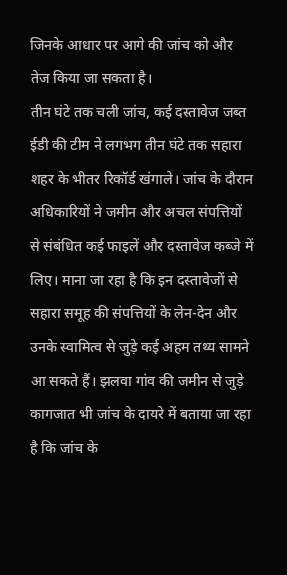जिनके आधार पर आगे की जांच को और तेज किया जा सकता है।
तीन घंटे तक चली जांच, कई दस्तावेज जब्त ईडी की टीम ने लगभग तीन घंटे तक सहारा शहर के भीतर रिकॉर्ड खंगाले। जांच के दौरान अधिकारियों ने जमीन और अचल संपत्तियों से संबंधित कई फाइलें और दस्तावेज कब्जे में लिए। माना जा रहा है कि इन दस्तावेजों से सहारा समूह की संपत्तियों के लेन-देन और उनके स्वामित्व से जुड़े कई अहम तथ्य सामने आ सकते हैं। झलवा गांव की जमीन से जुड़े कागजात भी जांच के दायरे में बताया जा रहा है कि जांच के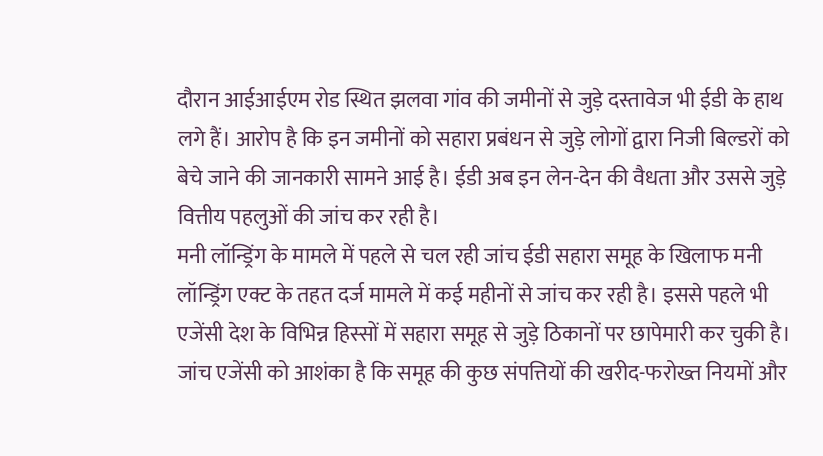दौरान आईआईएम रोड स्थित झलवा गांव की जमीनों से जुड़े दस्तावेज भी ईडी के हाथ लगे हैं। आरोप है कि इन जमीनों को सहारा प्रबंधन से जुड़े लोगों द्वारा निजी बिल्डरों को बेचे जाने की जानकारी सामने आई है। ईडी अब इन लेन-देन की वैधता और उससे जुड़े वित्तीय पहलुओं की जांच कर रही है।
मनी लॉन्ड्रिंग के मामले में पहले से चल रही जांच ईडी सहारा समूह के खिलाफ मनी लॉन्ड्रिंग एक्ट के तहत दर्ज मामले में कई महीनों से जांच कर रही है। इससे पहले भी एजेंसी देश के विभिन्न हिस्सों में सहारा समूह से जुड़े ठिकानों पर छापेमारी कर चुकी है। जांच एजेंसी को आशंका है कि समूह की कुछ संपत्तियों की खरीद-फरोख्त नियमों और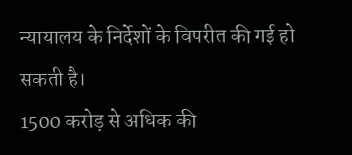न्यायालय के निर्देशों के विपरीत की गई हो सकती है।
1500 करोड़ से अधिक की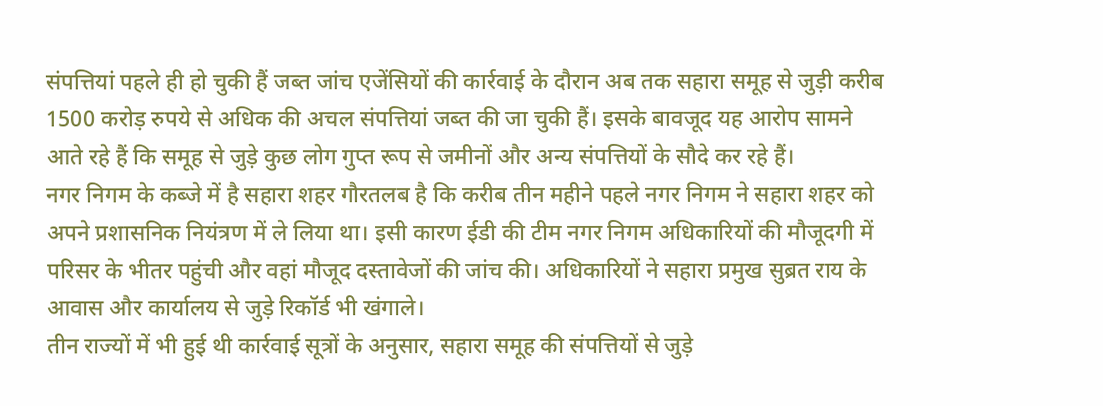संपत्तियां पहले ही हो चुकी हैं जब्त जांच एजेंसियों की कार्रवाई के दौरान अब तक सहारा समूह से जुड़ी करीब 1500 करोड़ रुपये से अधिक की अचल संपत्तियां जब्त की जा चुकी हैं। इसके बावजूद यह आरोप सामने आते रहे हैं कि समूह से जुड़े कुछ लोग गुप्त रूप से जमीनों और अन्य संपत्तियों के सौदे कर रहे हैं।
नगर निगम के कब्जे में है सहारा शहर गौरतलब है कि करीब तीन महीने पहले नगर निगम ने सहारा शहर को अपने प्रशासनिक नियंत्रण में ले लिया था। इसी कारण ईडी की टीम नगर निगम अधिकारियों की मौजूदगी में परिसर के भीतर पहुंची और वहां मौजूद दस्तावेजों की जांच की। अधिकारियों ने सहारा प्रमुख सुब्रत राय के आवास और कार्यालय से जुड़े रिकॉर्ड भी खंगाले।
तीन राज्यों में भी हुई थी कार्रवाई सूत्रों के अनुसार, सहारा समूह की संपत्तियों से जुड़े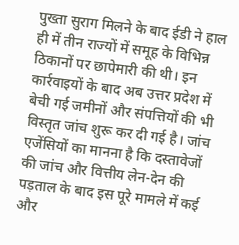पुख्ता सुराग मिलने के बाद ईडी ने हाल ही में तीन राज्यों में समूह के विभिन्न ठिकानों पर छापेमारी की थी। इन कार्रवाइयों के बाद अब उत्तर प्रदेश में बेची गई जमीनों और संपत्तियों की भी विस्तृत जांच शुरू कर दी गई है। जांच एजेंसियों का मानना है कि दस्तावेजों की जांच और वित्तीय लेन-देन की पड़ताल के बाद इस पूरे मामले में कई और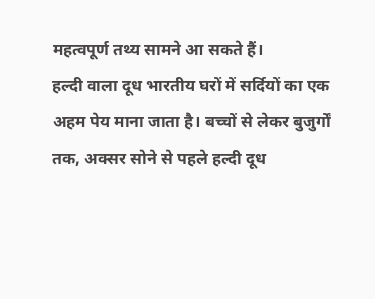महत्वपूर्ण तथ्य सामने आ सकते हैं।
हल्दी वाला दूध भारतीय घरों में सर्दियों का एक अहम पेय माना जाता है। बच्चों से लेकर बुजुर्गों तक, अक्सर सोने से पहले हल्दी दूध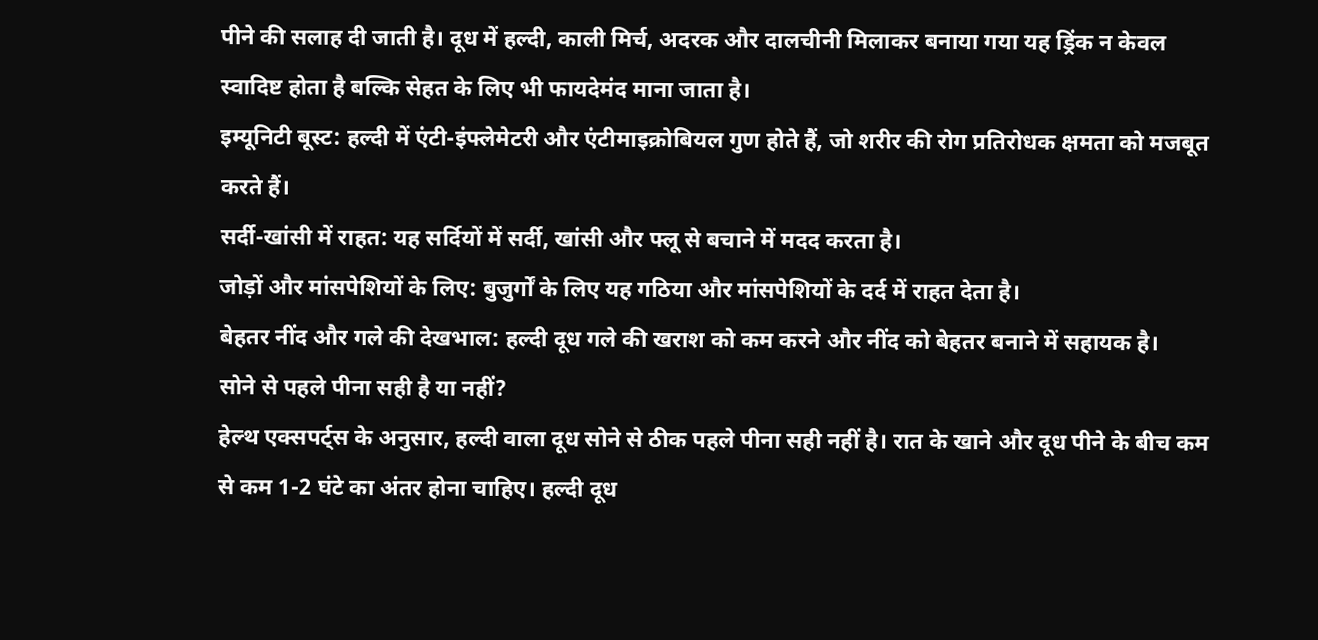पीने की सलाह दी जाती है। दूध में हल्दी, काली मिर्च, अदरक और दालचीनी मिलाकर बनाया गया यह ड्रिंक न केवल स्वादिष्ट होता है बल्कि सेहत के लिए भी फायदेमंद माना जाता है।
इम्यूनिटी बूस्ट: हल्दी में एंटी-इंफ्लेमेटरी और एंटीमाइक्रोबियल गुण होते हैं, जो शरीर की रोग प्रतिरोधक क्षमता को मजबूत करते हैं।
सर्दी-खांसी में राहत: यह सर्दियों में सर्दी, खांसी और फ्लू से बचाने में मदद करता है।
जोड़ों और मांसपेशियों के लिए: बुजुर्गों के लिए यह गठिया और मांसपेशियों के दर्द में राहत देता है।
बेहतर नींद और गले की देखभाल: हल्दी दूध गले की खराश को कम करने और नींद को बेहतर बनाने में सहायक है।
सोने से पहले पीना सही है या नहीं?
हेल्थ एक्सपर्ट्स के अनुसार, हल्दी वाला दूध सोने से ठीक पहले पीना सही नहीं है। रात के खाने और दूध पीने के बीच कम से कम 1-2 घंटे का अंतर होना चाहिए। हल्दी दूध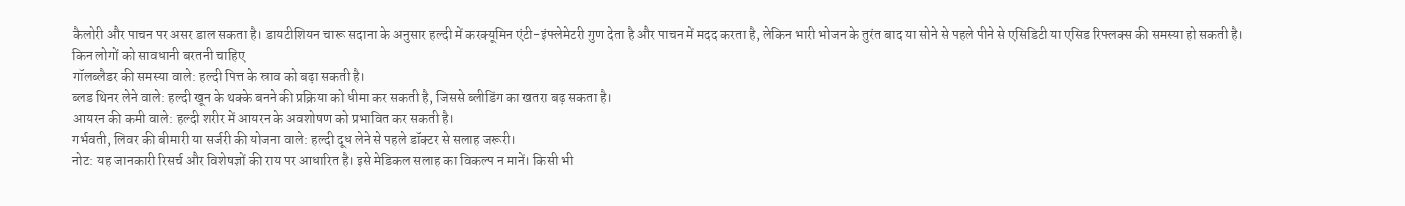कैलोरी और पाचन पर असर डाल सकता है। डायटीशियन चारू सदाना के अनुसार हल्दी में करक्यूमिन एंटी-इंफ्लेमेटरी गुण देता है और पाचन में मदद करता है, लेकिन भारी भोजन के तुरंत बाद या सोने से पहले पीने से एसिडिटी या एसिड रिफ्लक्स की समस्या हो सकती है।
किन लोगों को सावधानी बरतनी चाहिए
गॉलब्लैडर की समस्या वाले: हल्दी पित्त के स्राव को बढ़ा सकती है।
ब्लड थिनर लेने वाले: हल्दी खून के थक्के बनने की प्रक्रिया को धीमा कर सकती है, जिससे ब्लीडिंग का खतरा बढ़ सकता है।
आयरन की कमी वाले: हल्दी शरीर में आयरन के अवशोषण को प्रभावित कर सकती है।
गर्भवती, लिवर की बीमारी या सर्जरी की योजना वाले: हल्दी दूध लेने से पहले डॉक्टर से सलाह जरूरी।
नोट: यह जानकारी रिसर्च और विशेषज्ञों की राय पर आधारित है। इसे मेडिकल सलाह का विकल्प न मानें। किसी भी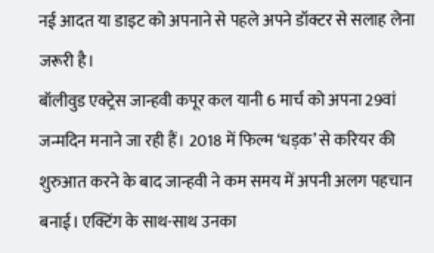नई आदत या डाइट को अपनाने से पहले अपने डॉक्टर से सलाह लेना जरूरी है।
बॉलीवुड एक्ट्रेस जान्हवी कपूर कल यानी 6 मार्च को अपना 29वां जन्मदिन मनाने जा रही हैं। 2018 में फिल्म ‘धड़क’ से करियर की शुरुआत करने के बाद जान्हवी ने कम समय में अपनी अलग पहचान बनाई। एक्टिंग के साथ-साथ उनका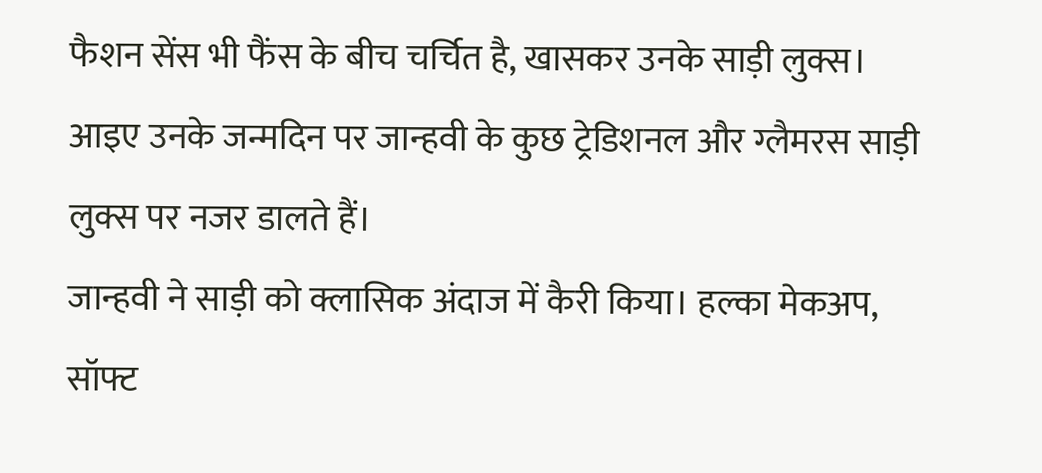फैशन सेंस भी फैंस के बीच चर्चित है, खासकर उनके साड़ी लुक्स। आइए उनके जन्मदिन पर जान्हवी के कुछ ट्रेडिशनल और ग्लैमरस साड़ी लुक्स पर नजर डालते हैं।
जान्हवी ने साड़ी को क्लासिक अंदाज में कैरी किया। हल्का मेकअप, सॉफ्ट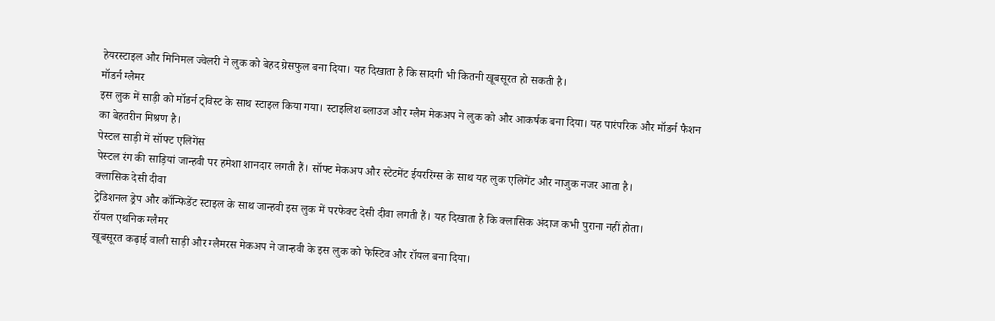हेयरस्टाइल और मिनिमल ज्वेलरी ने लुक को बेहद ग्रेसफुल बना दिया। यह दिखाता है कि सादगी भी कितनी खूबसूरत हो सकती है।
मॉडर्न ग्लैमर
इस लुक में साड़ी को मॉडर्न ट्विस्ट के साथ स्टाइल किया गया। स्टाइलिश ब्लाउज और ग्लैम मेकअप ने लुक को और आकर्षक बना दिया। यह पारंपरिक और मॉडर्न फैशन का बेहतरीन मिश्रण है।
पेस्टल साड़ी में सॉफ्ट एलिगेंस
पेस्टल रंग की साड़ियां जान्हवी पर हमेशा शानदार लगती हैं। सॉफ्ट मेकअप और स्टेटमेंट ईयररिंग्स के साथ यह लुक एलिगेंट और नाजुक नजर आता है।
क्लासिक देसी दीवा
ट्रेडिशनल ड्रेप और कॉन्फिडेंट स्टाइल के साथ जान्हवी इस लुक में परफेक्ट देसी दीवा लगती हैं। यह दिखाता है कि क्लासिक अंदाज कभी पुराना नहीं होता।
रॉयल एथनिक ग्लैमर
खूबसूरत कढ़ाई वाली साड़ी और ग्लैमरस मेकअप ने जान्हवी के इस लुक को फेस्टिव और रॉयल बना दिया।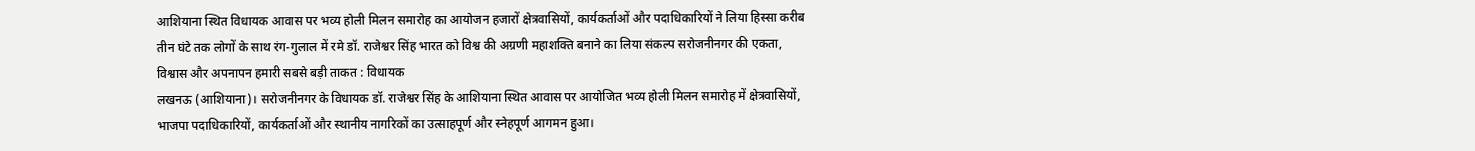आशियाना स्थित विधायक आवास पर भव्य होली मिलन समारोह का आयोजन हजारों क्षेत्रवासियों, कार्यकर्ताओं और पदाधिकारियों ने लिया हिस्सा करीब तीन घंटे तक लोगों के साथ रंग-गुलाल में रमे डॉ. राजेश्वर सिंह भारत को विश्व की अग्रणी महाशक्ति बनाने का लिया संकल्प सरोजनीनगर की एकता, विश्वास और अपनापन हमारी सबसे बड़ी ताकत : विधायक
लखनऊ (आशियाना)। सरोजनीनगर के विधायक डॉ. राजेश्वर सिंह के आशियाना स्थित आवास पर आयोजित भव्य होली मिलन समारोह में क्षेत्रवासियों, भाजपा पदाधिकारियों, कार्यकर्ताओं और स्थानीय नागरिकों का उत्साहपूर्ण और स्नेहपूर्ण आगमन हुआ।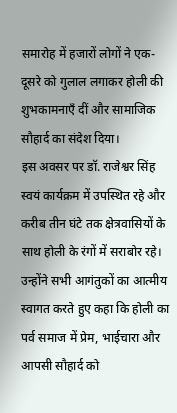समारोह में हजारों लोगों ने एक-दूसरे को गुलाल लगाकर होली की शुभकामनाएँ दीं और सामाजिक सौहार्द का संदेश दिया।
इस अवसर पर डॉ. राजेश्वर सिंह स्वयं कार्यक्रम में उपस्थित रहे और करीब तीन घंटे तक क्षेत्रवासियों के साथ होली के रंगों में सराबोर रहे। उन्होंने सभी आगंतुकों का आत्मीय स्वागत करते हुए कहा कि होली का पर्व समाज में प्रेम, भाईचारा और आपसी सौहार्द को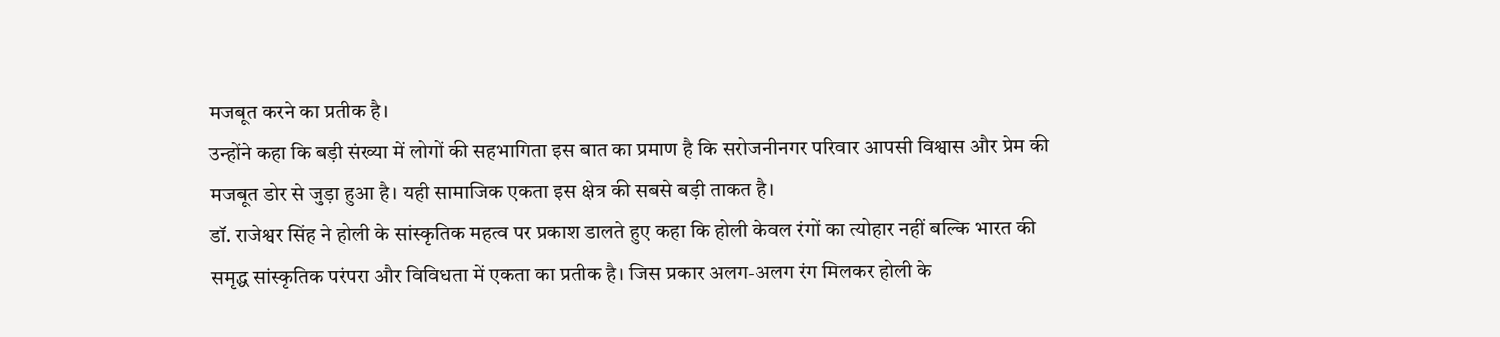मजबूत करने का प्रतीक है।
उन्होंने कहा कि बड़ी संख्या में लोगों की सहभागिता इस बात का प्रमाण है कि सरोजनीनगर परिवार आपसी विश्वास और प्रेम की मजबूत डोर से जुड़ा हुआ है। यही सामाजिक एकता इस क्षेत्र की सबसे बड़ी ताकत है।
डॉ. राजेश्वर सिंह ने होली के सांस्कृतिक महत्व पर प्रकाश डालते हुए कहा कि होली केवल रंगों का त्योहार नहीं बल्कि भारत की समृद्ध सांस्कृतिक परंपरा और विविधता में एकता का प्रतीक है। जिस प्रकार अलग-अलग रंग मिलकर होली के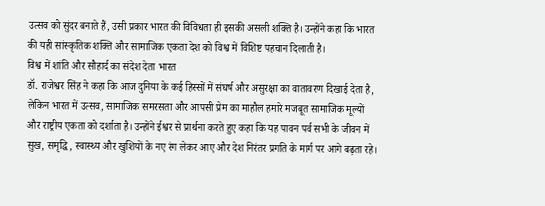उत्सव को सुंदर बनाते हैं, उसी प्रकार भारत की विविधता ही इसकी असली शक्ति है। उन्होंने कहा कि भारत की यही सांस्कृतिक शक्ति और सामाजिक एकता देश को विश्व में विशिष्ट पहचान दिलाती है।
विश्व में शांति और सौहार्द का संदेश देता भारत
डॉ. राजेश्वर सिंह ने कहा कि आज दुनिया के कई हिस्सों में संघर्ष और असुरक्षा का वातावरण दिखाई देता है, लेकिन भारत में उत्सव, सामाजिक समरसता और आपसी प्रेम का माहौल हमारे मजबूत सामाजिक मूल्यों और राष्ट्रीय एकता को दर्शाता है। उन्होंने ईश्वर से प्रार्थना करते हुए कहा कि यह पावन पर्व सभी के जीवन में सुख, समृद्धि, स्वास्थ्य और खुशियों के नए रंग लेकर आए और देश निरंतर प्रगति के मार्ग पर आगे बढ़ता रहे।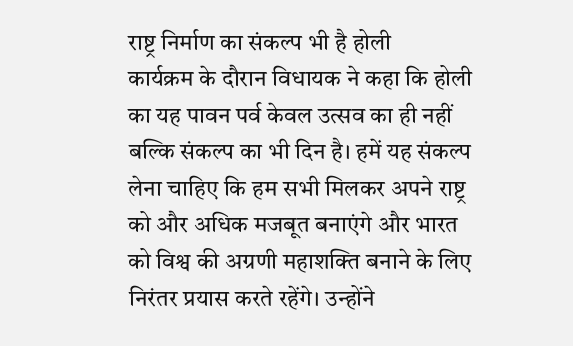राष्ट्र निर्माण का संकल्प भी है होली
कार्यक्रम के दौरान विधायक ने कहा कि होली का यह पावन पर्व केवल उत्सव का ही नहीं बल्कि संकल्प का भी दिन है। हमें यह संकल्प लेना चाहिए कि हम सभी मिलकर अपने राष्ट्र को और अधिक मजबूत बनाएंगे और भारत को विश्व की अग्रणी महाशक्ति बनाने के लिए निरंतर प्रयास करते रहेंगे। उन्होंने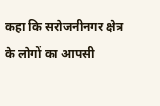कहा कि सरोजनीनगर क्षेत्र के लोगों का आपसी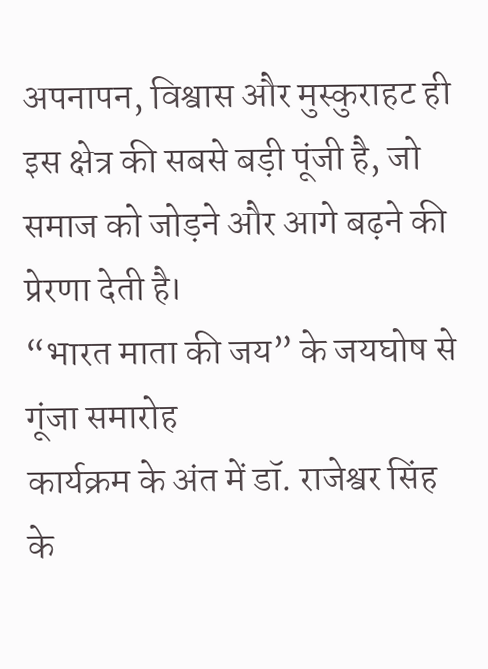अपनापन, विश्वास और मुस्कुराहट ही इस क्षेत्र की सबसे बड़ी पूंजी है, जो समाज को जोड़ने और आगे बढ़ने की प्रेरणा देती है।
“भारत माता की जय” के जयघोष से गूंजा समारोह
कार्यक्रम के अंत में डॉ. राजेश्वर सिंह के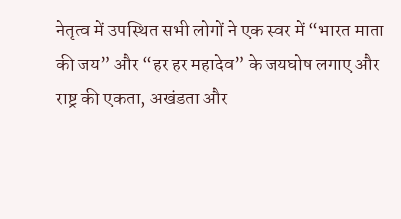नेतृत्व में उपस्थित सभी लोगों ने एक स्वर में “भारत माता की जय” और “हर हर महादेव” के जयघोष लगाए और राष्ट्र की एकता, अखंडता और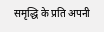समृद्धि के प्रति अपनी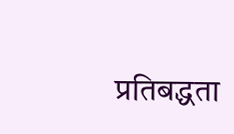प्रतिबद्धता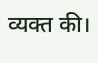व्यक्त की।